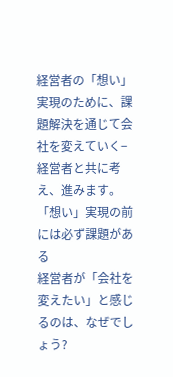経営者の「想い」実現のために、課題解決を通じて会社を変えていく−
経営者と共に考え、進みます。
「想い」実現の前には必ず課題がある
経営者が「会社を変えたい」と感じるのは、なぜでしょう?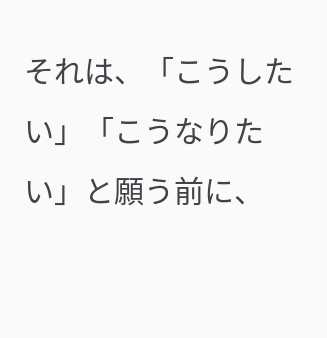それは、「こうしたい」「こうなりたい」と願う前に、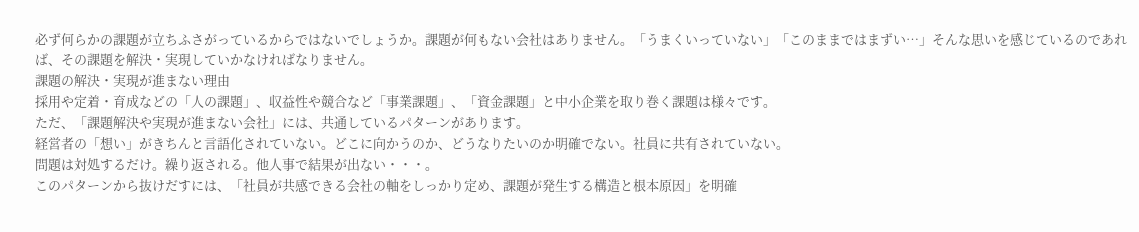必ず何らかの課題が立ちふさがっているからではないでしょうか。課題が何もない会社はありません。「うまくいっていない」「このままではまずい…」そんな思いを感じているのであれば、その課題を解決・実現していかなければなりません。
課題の解決・実現が進まない理由
採用や定着・育成などの「人の課題」、収益性や競合など「事業課題」、「資金課題」と中小企業を取り巻く課題は様々です。
ただ、「課題解決や実現が進まない会社」には、共通しているパターンがあります。
経営者の「想い」がきちんと言語化されていない。どこに向かうのか、どうなりたいのか明確でない。社員に共有されていない。
問題は対処するだけ。繰り返される。他人事で結果が出ない・・・。
このパターンから抜けだすには、「社員が共感できる会社の軸をしっかり定め、課題が発生する構造と根本原因」を明確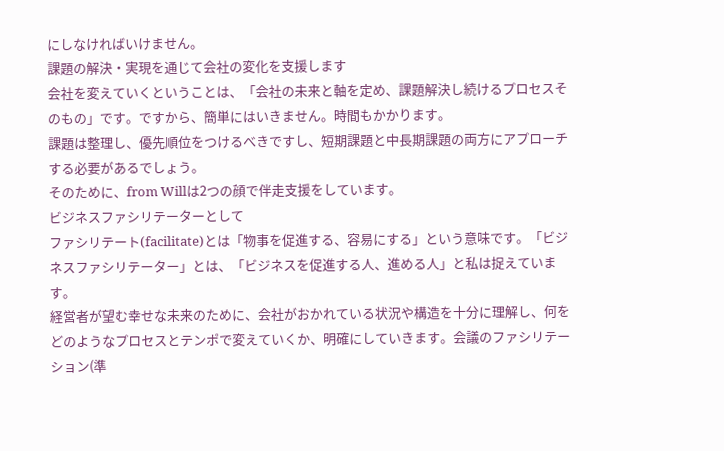にしなければいけません。
課題の解決・実現を通じて会社の変化を支援します
会社を変えていくということは、「会社の未来と軸を定め、課題解決し続けるプロセスそのもの」です。ですから、簡単にはいきません。時間もかかります。
課題は整理し、優先順位をつけるべきですし、短期課題と中長期課題の両方にアプローチする必要があるでしょう。
そのために、from Willは2つの顔で伴走支援をしています。
ビジネスファシリテーターとして
ファシリテート(facilitate)とは「物事を促進する、容易にする」という意味です。「ビジネスファシリテーター」とは、「ビジネスを促進する人、進める人」と私は捉えています。
経営者が望む幸せな未来のために、会社がおかれている状況や構造を十分に理解し、何をどのようなプロセスとテンポで変えていくか、明確にしていきます。会議のファシリテーション(準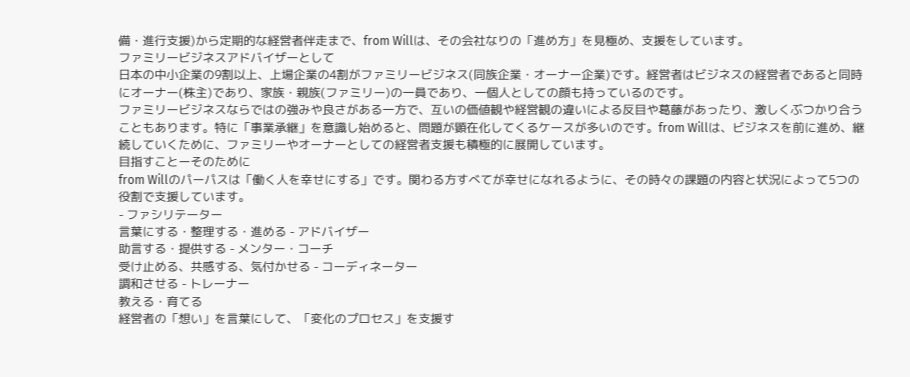備・進行支援)から定期的な経営者伴走まで、from Willは、その会社なりの「進め方」を見極め、支援をしています。
ファミリービジネスアドバイザーとして
日本の中小企業の9割以上、上場企業の4割がファミリービジネス(同族企業・オーナー企業)です。経営者はビジネスの経営者であると同時にオーナー(株主)であり、家族・親族(ファミリー)の一員であり、一個人としての顔も持っているのです。
ファミリービジネスならではの強みや良さがある一方で、互いの価値観や経営観の違いによる反目や葛藤があったり、激しくぶつかり合うこともあります。特に「事業承継」を意識し始めると、問題が顕在化してくるケースが多いのです。from Willは、ビジネスを前に進め、継続していくために、ファミリーやオーナーとしての経営者支援も積極的に展開しています。
目指すことーそのために
from Willのパーパスは「働く人を幸せにする」です。関わる方すべてが幸せになれるように、その時々の課題の内容と状況によって5つの役割で支援しています。
- ファシリテーター
言葉にする・整理する・進める - アドバイザー
助言する・提供する - メンター・コーチ
受け止める、共感する、気付かせる - コーディネーター
調和させる - トレーナー
教える・育てる
経営者の「想い」を言葉にして、「変化のプロセス」を支援す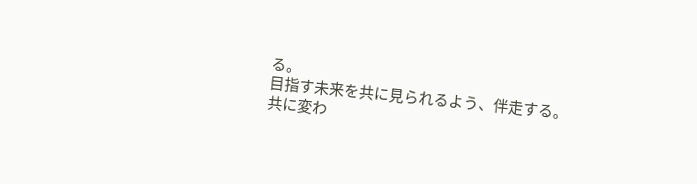る。
目指す未来を共に見られるよう、伴走する。
共に変わ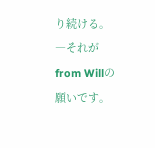り続ける。
―それがfrom Willの願いです。